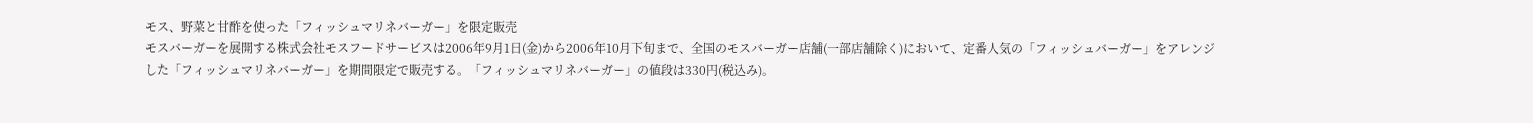モス、野菜と甘酢を使った「フィッシュマリネバーガー」を限定販売
モスバーガーを展開する株式会社モスフードサービスは2006年9月1日(金)から2006年10月下旬まで、全国のモスバーガー店舗(一部店舗除く)において、定番人気の「フィッシュバーガー」をアレンジした「フィッシュマリネバーガー」を期間限定で販売する。「フィッシュマリネバーガー」の値段は330円(税込み)。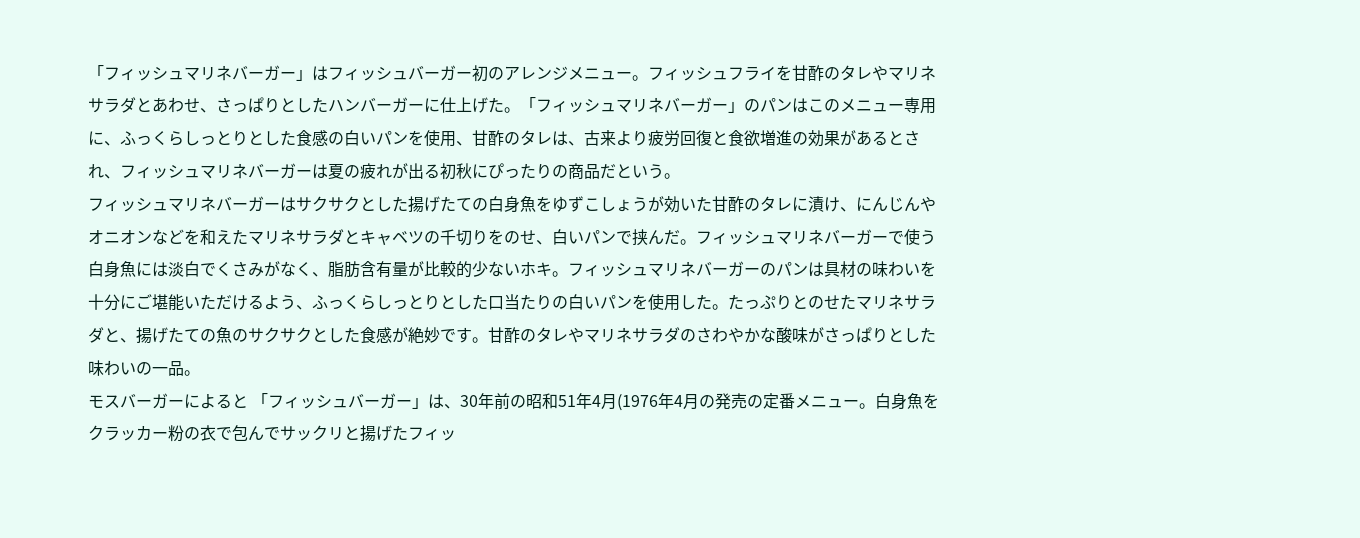「フィッシュマリネバーガー」はフィッシュバーガー初のアレンジメニュー。フィッシュフライを甘酢のタレやマリネサラダとあわせ、さっぱりとしたハンバーガーに仕上げた。「フィッシュマリネバーガー」のパンはこのメニュー専用に、ふっくらしっとりとした食感の白いパンを使用、甘酢のタレは、古来より疲労回復と食欲増進の効果があるとされ、フィッシュマリネバーガーは夏の疲れが出る初秋にぴったりの商品だという。
フィッシュマリネバーガーはサクサクとした揚げたての白身魚をゆずこしょうが効いた甘酢のタレに漬け、にんじんやオニオンなどを和えたマリネサラダとキャベツの千切りをのせ、白いパンで挟んだ。フィッシュマリネバーガーで使う白身魚には淡白でくさみがなく、脂肪含有量が比較的少ないホキ。フィッシュマリネバーガーのパンは具材の味わいを十分にご堪能いただけるよう、ふっくらしっとりとした口当たりの白いパンを使用した。たっぷりとのせたマリネサラダと、揚げたての魚のサクサクとした食感が絶妙です。甘酢のタレやマリネサラダのさわやかな酸味がさっぱりとした味わいの一品。
モスバーガーによると 「フィッシュバーガー」は、30年前の昭和51年4月(1976年4月の発売の定番メニュー。白身魚をクラッカー粉の衣で包んでサックリと揚げたフィッ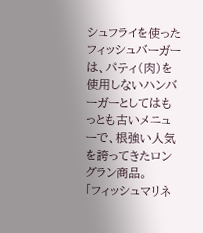シュフライを使ったフィッシュバーガーは、パティ(肉)を使用しないハンバーガーとしてはもっとも古いメニューで、根強い人気を誇ってきたロングラン商品。
「フィッシュマリネ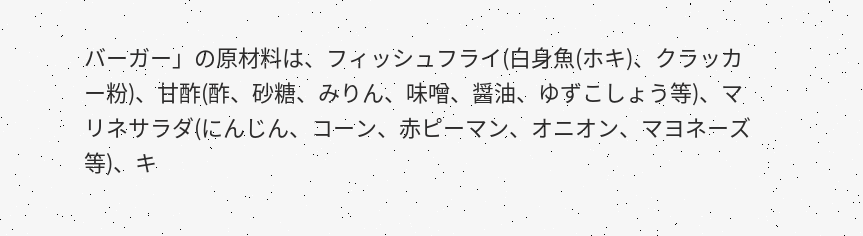バーガー」の原材料は、フィッシュフライ(白身魚(ホキ)、クラッカー粉)、甘酢(酢、砂糖、みりん、味噌、醤油、ゆずこしょう等)、マリネサラダ(にんじん、コーン、赤ピーマン、オニオン、マヨネーズ等)、キ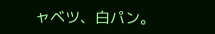ャベツ、白パン。